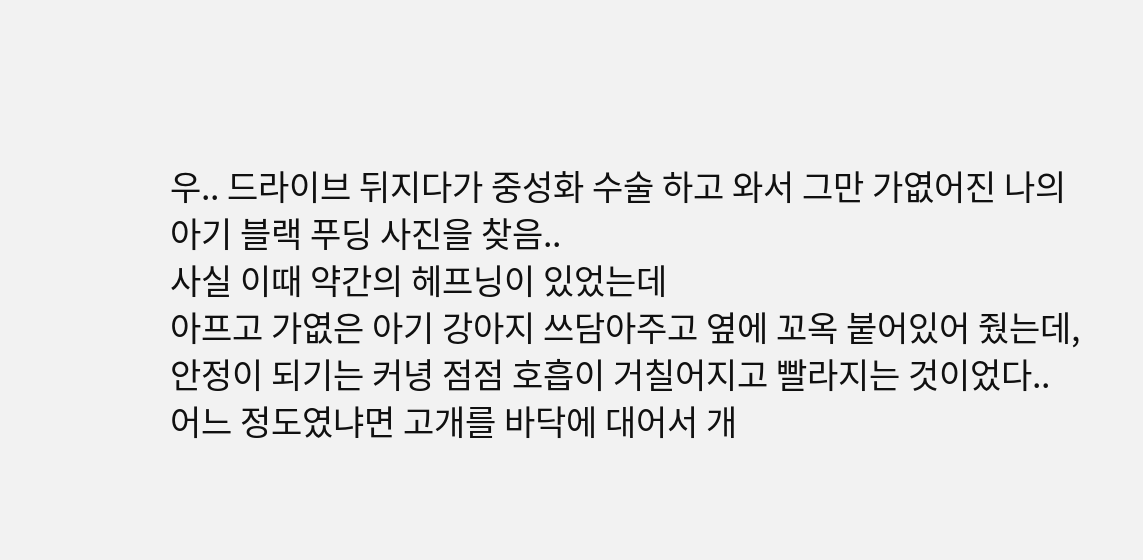우.. 드라이브 뒤지다가 중성화 수술 하고 와서 그만 가엾어진 나의 아기 블랙 푸딩 사진을 찾음..
사실 이때 약간의 헤프닝이 있었는데
아프고 가엾은 아기 강아지 쓰담아주고 옆에 꼬옥 붙어있어 줬는데, 안정이 되기는 커녕 점점 호흡이 거칠어지고 빨라지는 것이었다.. 어느 정도였냐면 고개를 바닥에 대어서 개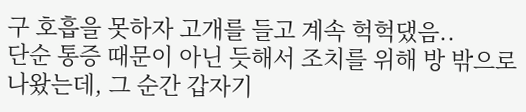구 호흡을 못하자 고개를 들고 계속 헉헉댔음..
단순 통증 때문이 아닌 듯해서 조치를 위해 방 밖으로 나왔는데, 그 순간 갑자기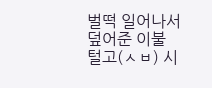벌떡 일어나서 덮어준 이불 털고(ㅅㅂ) 시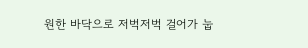원한 바닥으로 저벅저벅 걸어가 눕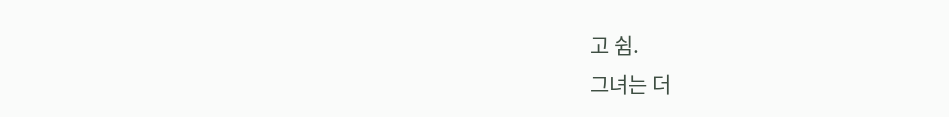고 쉼.
그녀는 더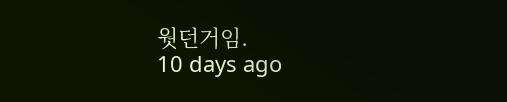웟던거임.
10 days ago